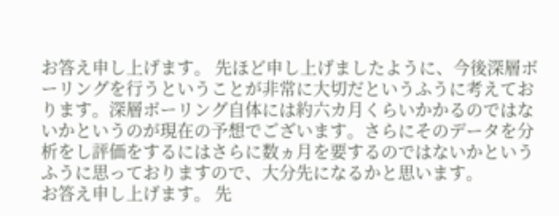お答え申し上げます。 先ほど申し上げましたように、今後深層ボーリングを行うということが非常に大切だというふうに考えております。深層ボーリング自体には約六カ月くらいかかるのではないかというのが現在の予想でございます。さらにそのデータを分析をし評価をするにはさらに数ヵ月を要するのではないかというふうに思っておりますので、大分先になるかと思います。
お答え申し上げます。 先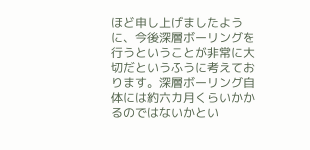ほど申し上げましたように、今後深層ボーリングを行うということが非常に大切だというふうに考えております。深層ボーリング自体には約六カ月くらいかかるのではないかとい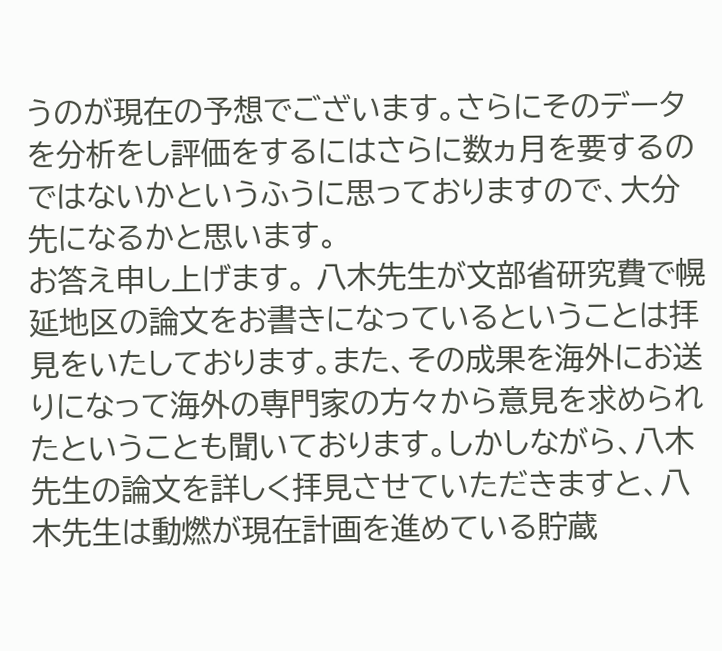うのが現在の予想でございます。さらにそのデータを分析をし評価をするにはさらに数ヵ月を要するのではないかというふうに思っておりますので、大分先になるかと思います。
お答え申し上げます。 八木先生が文部省研究費で幌延地区の論文をお書きになっているということは拝見をいたしております。また、その成果を海外にお送りになって海外の専門家の方々から意見を求められたということも聞いております。しかしながら、八木先生の論文を詳しく拝見させていただきますと、八木先生は動燃が現在計画を進めている貯蔵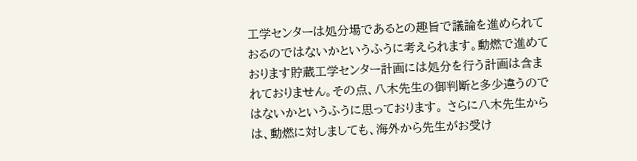工学センターは処分場であるとの趣旨で議論を進められておるのではないかというふうに考えられます。動燃で進めております貯蔵工学センター計画には処分を行う計画は含まれておりません。その点、八木先生の御判断と多少違うのではないかというふうに思っております。 さらに八木先生からは、動燃に対しましても、海外から先生がお受け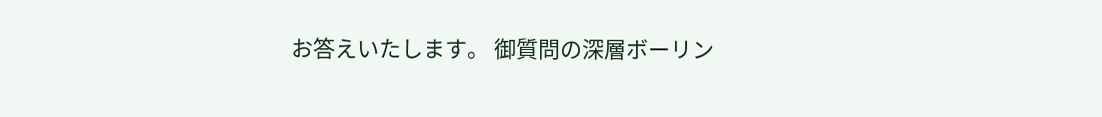お答えいたします。 御質問の深層ボーリン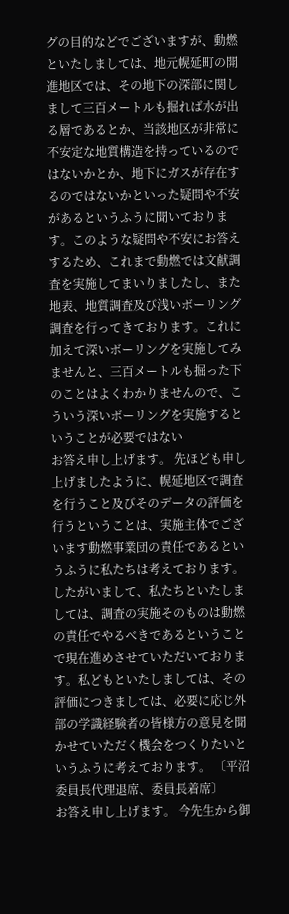グの目的などでございますが、動燃といたしましては、地元幌延町の開進地区では、その地下の深部に関しまして三百メートルも掘れば水が出る層であるとか、当該地区が非常に不安定な地質構造を持っているのではないかとか、地下にガスが存在するのではないかといった疑問や不安があるというふうに聞いております。このような疑問や不安にお答えするため、これまで動燃では文献調査を実施してまいりましたし、また地表、地質調査及び浅いボーリング調査を行ってきております。これに加えて深いボーリングを実施してみませんと、三百メートルも掘った下のことはよくわかりませんので、こういう深いボーリングを実施するということが必要ではない
お答え申し上げます。 先ほども申し上げましたように、幌延地区で調査を行うこと及びそのデータの評価を行うということは、実施主体でございます動燃事業団の責任であるというふうに私たちは考えております。したがいまして、私たちといたしましては、調査の実施そのものは動燃の責任でやるべきであるということで現在進めさせていただいております。私どもといたしましては、その評価につきましては、必要に応じ外部の学識経験者の皆様方の意見を聞かせていただく機会をつくりたいというふうに考えております。 〔平沼委員長代理退席、委員長着席〕
お答え申し上げます。 今先生から御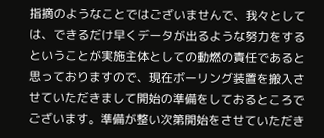指摘のようなことではございませんで、我々としては、できるだけ早くデータが出るような努力をするということが実施主体としての動燃の責任であると思っておりますので、現在ボーリング装置を搬入させていただきまして開始の準備をしておるところでございます。準備が整い次第開始をさせていただき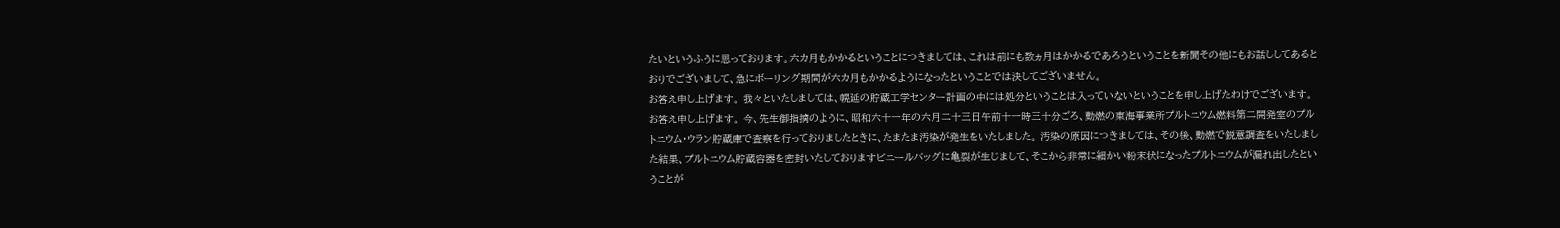たいというふうに思っております。六カ月もかかるということにつきましては、これは前にも数ヵ月はかかるであろうということを新聞その他にもお話ししてあるとおりでございまして、急にボーリング期間が六カ月もかかるようになったということでは決してございません。
お答え申し上げます。 我々といたしましては、幌延の貯蔵工学センター計画の中には処分ということは入っていないということを申し上げたわけでございます。
お答え申し上げます。 今、先生御指摘のように、昭和六十一年の六月二十三日午前十一時三十分ごろ、動燃の東海事業所プルトニウム燃料第二開発室のプルトニウム・ウラン貯蔵庫で査察を行っておりましたときに、たまたま汚染が発生をいたしました。 汚染の原因につきましては、その後、動燃で鋭意調査をいたしました結果、プルトニウム貯蔵容器を密封いたしておりますビニールバッグに亀裂が生じまして、そこから非常に細かい粉末状になったプルトニウムが漏れ出したということが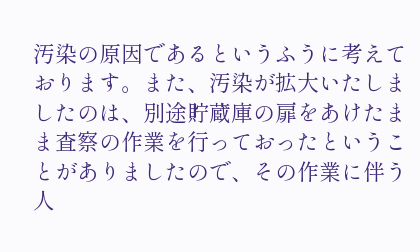汚染の原因であるというふうに考えております。また、汚染が拡大いたしましたのは、別途貯蔵庫の扉をあけたまま査察の作業を行っておったということがありましたので、その作業に伴う人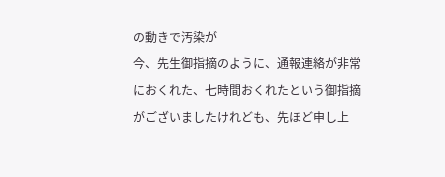の動きで汚染が
今、先生御指摘のように、通報連絡が非常におくれた、七時間おくれたという御指摘がございましたけれども、先ほど申し上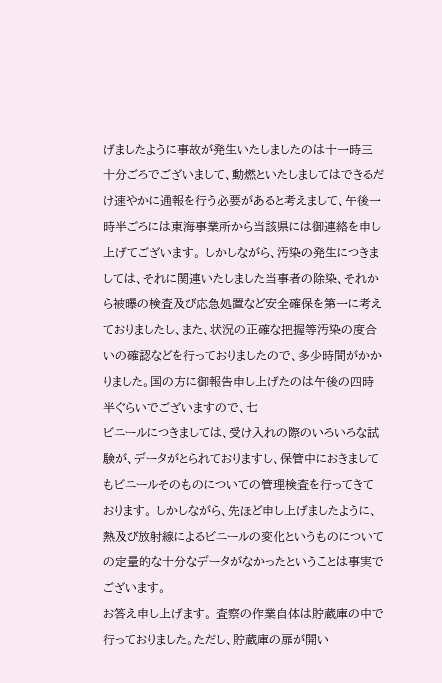げましたように事故が発生いたしましたのは十一時三十分ごろでございまして、動燃といたしましてはできるだけ速やかに通報を行う必要があると考えまして、午後一時半ごろには東海事業所から当該県には御連絡を申し上げてございます。 しかしながら、汚染の発生につきましては、それに関連いたしました当事者の除染、それから被曝の検査及び応急処置など安全確保を第一に考えておりましたし、また、状況の正確な把握等汚染の度合いの確認などを行っておりましたので、多少時間がかかりました。国の方に御報告申し上げたのは午後の四時半ぐらいでございますので、七
ビニールにつきましては、受け入れの際のいろいろな試験が、データがとられておりますし、保管中におきましてもビニールそのものについての管理検査を行ってきております。 しかしながら、先ほど申し上げましたように、熱及び放射線によるビニールの変化というものについての定量的な十分なデータがなかったということは事実でございます。
お答え申し上げます。 査察の作業自体は貯蔵庫の中で行っておりました。ただし、貯蔵庫の扉が開い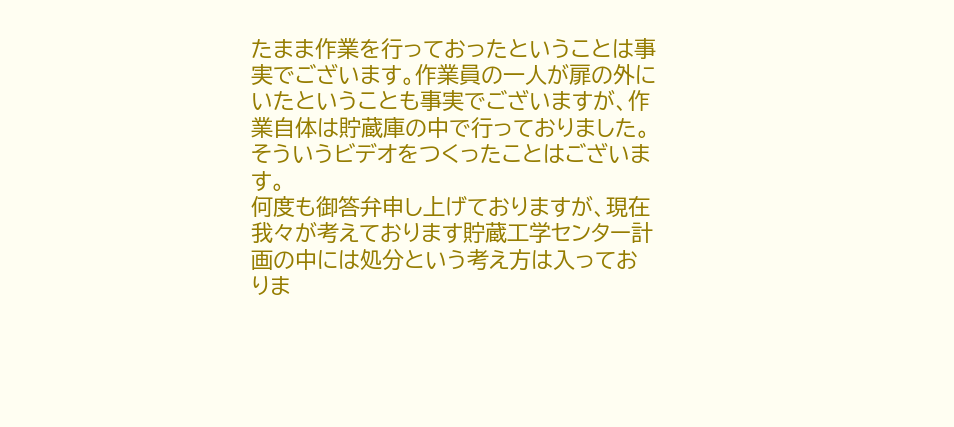たまま作業を行っておったということは事実でございます。作業員の一人が扉の外にいたということも事実でございますが、作業自体は貯蔵庫の中で行っておりました。
そういうビデオをつくったことはございます。
何度も御答弁申し上げておりますが、現在我々が考えております貯蔵工学センター計画の中には処分という考え方は入っておりま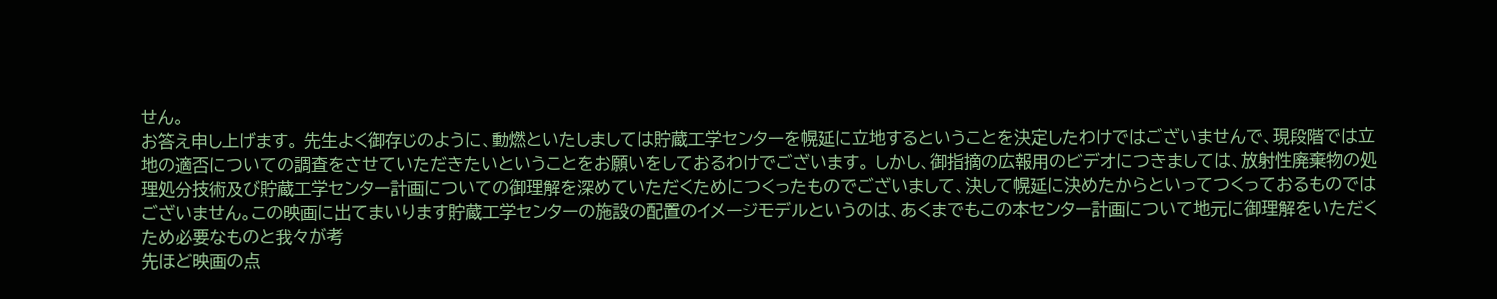せん。
お答え申し上げます。 先生よく御存じのように、動燃といたしましては貯蔵工学センターを幌延に立地するということを決定したわけではございませんで、現段階では立地の適否についての調査をさせていただきたいということをお願いをしておるわけでございます。 しかし、御指摘の広報用のビデオにつきましては、放射性廃棄物の処理処分技術及び貯蔵工学センター計画についての御理解を深めていただくためにつくったものでございまして、決して幌延に決めたからといってつくっておるものではございません。この映画に出てまいります貯蔵工学センターの施設の配置のイメージモデルというのは、あくまでもこの本センター計画について地元に御理解をいただくため必要なものと我々が考
先ほど映画の点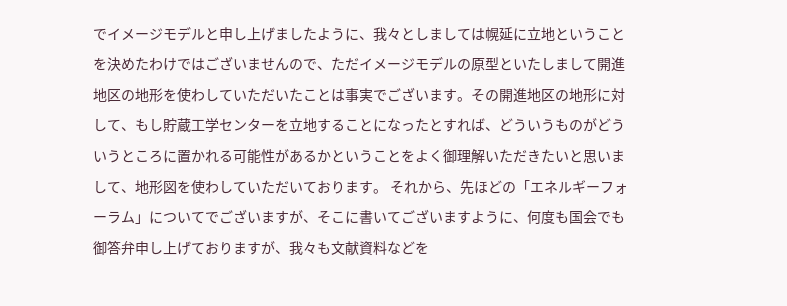でイメージモデルと申し上げましたように、我々としましては幌延に立地ということを決めたわけではございませんので、ただイメージモデルの原型といたしまして開進地区の地形を使わしていただいたことは事実でございます。その開進地区の地形に対して、もし貯蔵工学センターを立地することになったとすれば、どういうものがどういうところに置かれる可能性があるかということをよく御理解いただきたいと思いまして、地形図を使わしていただいております。 それから、先ほどの「エネルギーフォーラム」についてでございますが、そこに書いてございますように、何度も国会でも御答弁申し上げておりますが、我々も文献資料などを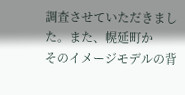調査させていただきました。また、幌延町か
そのイメージモデルの背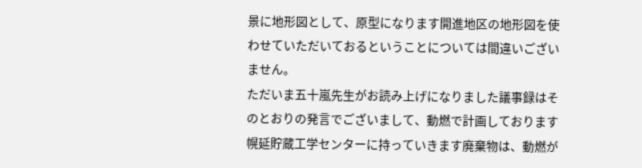景に地形図として、原型になります開進地区の地形図を使わせていただいておるということについては間違いございません。
ただいま五十嵐先生がお読み上げになりました議事録はそのとおりの発言でございまして、動燃で計画しております幌延貯蔵工学センターに持っていきます廃棄物は、動燃が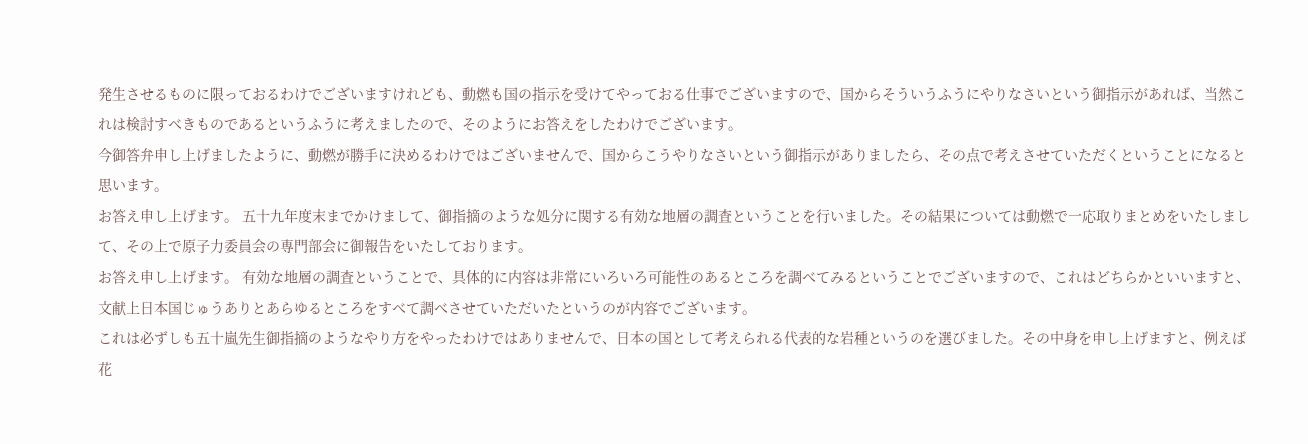発生させるものに限っておるわけでございますけれども、動燃も国の指示を受けてやっておる仕事でございますので、国からそういうふうにやりなさいという御指示があれば、当然これは検討すべきものであるというふうに考えましたので、そのようにお答えをしたわけでございます。
今御答弁申し上げましたように、動燃が勝手に決めるわけではございませんで、国からこうやりなさいという御指示がありましたら、その点で考えさせていただくということになると思います。
お答え申し上げます。 五十九年度末までかけまして、御指摘のような処分に関する有効な地層の調査ということを行いました。その結果については動燃で一応取りまとめをいたしまして、その上で原子力委員会の専門部会に御報告をいたしております。
お答え申し上げます。 有効な地層の調査ということで、具体的に内容は非常にいろいろ可能性のあるところを調べてみるということでございますので、これはどちらかといいますと、文献上日本国じゅうありとあらゆるところをすべて調べさせていただいたというのが内容でございます。
これは必ずしも五十嵐先生御指摘のようなやり方をやったわけではありませんで、日本の国として考えられる代表的な岩種というのを選びました。その中身を申し上げますと、例えば花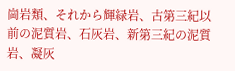崗岩類、それから輝緑岩、古第三紀以前の泥質岩、石灰岩、新第三紀の泥質岩、凝灰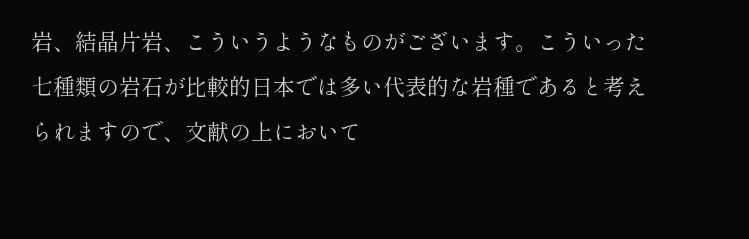岩、結晶片岩、こういうようなものがございます。こういった七種類の岩石が比較的日本では多い代表的な岩種であると考えられますので、文献の上において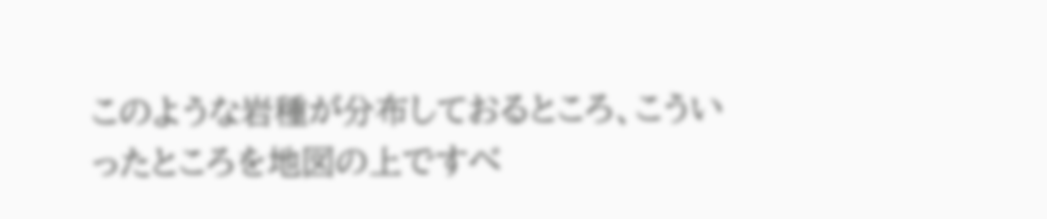このような岩種が分布しておるところ、こういったところを地図の上ですべ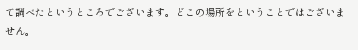て調べたというところでございます。どこの場所をということではございません。